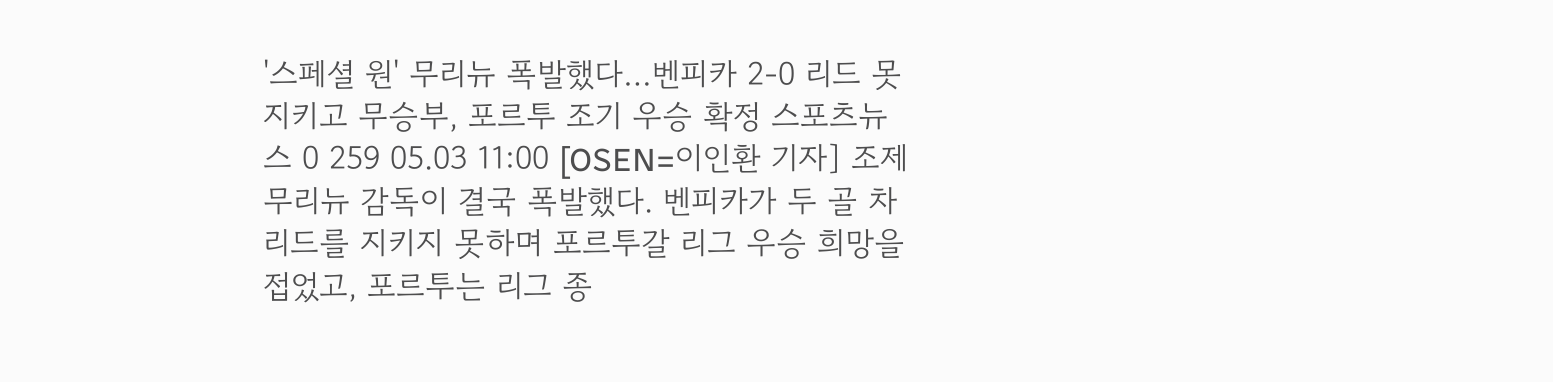'스페셜 원' 무리뉴 폭발했다…벤피카 2-0 리드 못 지키고 무승부, 포르투 조기 우승 확정 스포츠뉴스 0 259 05.03 11:00 [OSEN=이인환 기자] 조제 무리뉴 감독이 결국 폭발했다. 벤피카가 두 골 차 리드를 지키지 못하며 포르투갈 리그 우승 희망을 접었고, 포르투는 리그 종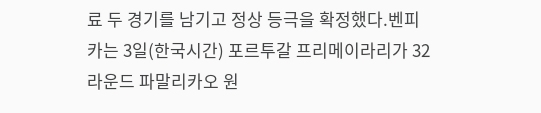료 두 경기를 남기고 정상 등극을 확정했다.벤피카는 3일(한국시간) 포르투갈 프리메이라리가 32라운드 파말리카오 원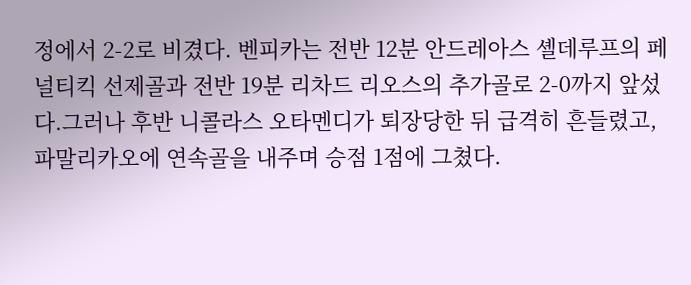정에서 2-2로 비겼다. 벤피카는 전반 12분 안드레아스 셸데루프의 페널티킥 선제골과 전반 19분 리차드 리오스의 추가골로 2-0까지 앞섰다.그러나 후반 니콜라스 오타멘디가 퇴장당한 뒤 급격히 흔들렸고, 파말리카오에 연속골을 내주며 승점 1점에 그쳤다.